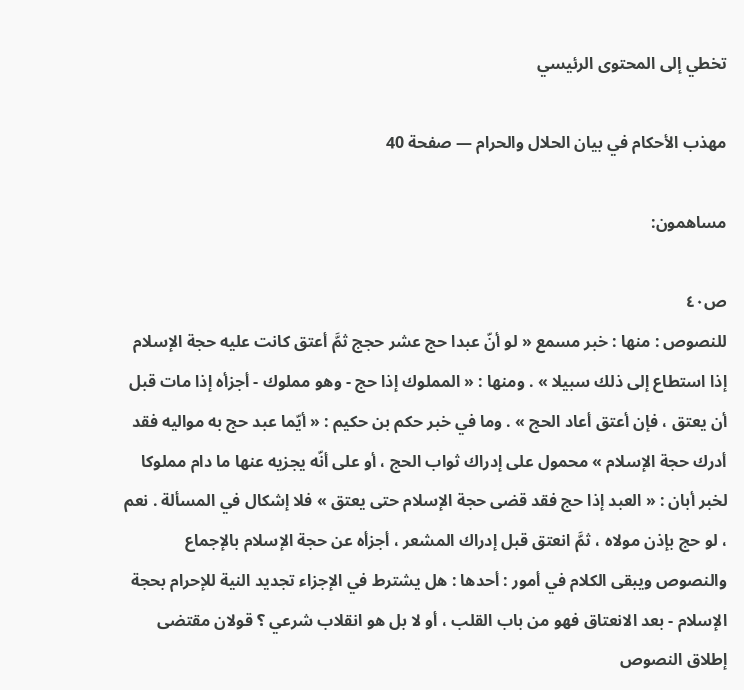تخطي إلى المحتوى الرئيسي

مهذب الأحكام في بيان الحلال والحرام — صفحة 40

مساهمون:

ص٤٠
للنصوص : منها : خبر مسمع « لو أنّ عبدا حج عشر حجج ثمَّ أعتق كانت عليه حجة الإسلام إذا استطاع إلى ذلك سبيلا » . ومنها : « المملوك إذا حج - وهو مملوك - أجزأه إذا مات قبل أن يعتق ، فإن أعتق أعاد الحج » . وما في خبر حكم بن حكيم : « أيّما عبد حج به مواليه فقد أدرك حجة الإسلام » محمول على إدراك ثواب الحج ، أو على أنّه يجزيه عنها ما دام مملوكا لخبر أبان : « العبد إذا حج فقد قضى حجة الإسلام حتى يعتق » فلا إشكال في المسألة . نعم ، لو حج بإذن مولاه ، ثمَّ انعتق قبل إدراك المشعر ، أجزأه عن حجة الإسلام بالإجماع والنصوص ويبقى الكلام في أمور : أحدها : هل يشترط في الإجزاء تجديد النية للإحرام بحجة الإسلام - بعد الانعتاق فهو من باب القلب ، أو لا بل هو انقلاب شرعي ؟ قولان مقتضى إطلاق النصوص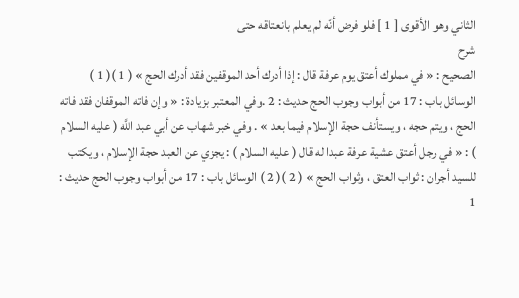الثاني وهو الأقوى [ 1 ] فلو فرض أنّه لم يعلم بانعتاقه حتى
شرح
الصحيح : « في مملوك أعتق يوم عرفة قال : إذا أدرك أحد الموقفين فقد أدرك الحج » ( 1 )( 1 ) الوسائل باب : 17 من أبواب وجوب الحج حديث : 2 .وفي المعتبر بزيادة : « وإن فاته الموقفان فقد فاته الحج ، ويتم حجه ، ويستأنف حجة الإسلام فيما بعد » . وفي خبر شهاب عن أبي عبد اللَّه ( عليه السلام ) : « في رجل أعتق عشية عرفة عبدا له قال ( عليه السلام ) : يجزي عن العبد حجة الإسلام ، ويكتب للسيد أجران : ثواب العتق ، وثواب الحج » ( 2 )( 2 ) الوسائل باب : 17 من أبواب وجوب الحج حديث : 1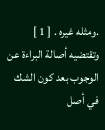.ومثله غيره . [ 1 ] وتقتضيه أصالة البراءة عن الوجوب بعد كون الشك في أصل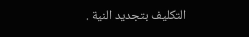التكليف بتجديد النية .